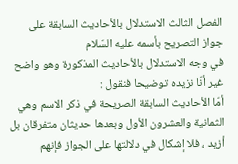الفصل الثالث الاستدلال بالأحاديث السابقة على جواز التصريح بأسمه عليه السّلام
في وجه الاستدلال بالأحاديث المذكورة وهو واضح غير أنّا نزيده توضيحا فنقول :
أمّا الأحاديث السابقة الصريحة في ذكر الاسم وهي الثمانية والعشرون الأول وبعدها حديثان متفرقان بل أزيد ، فلا إشكال في دلالتها على الجواز فإنهم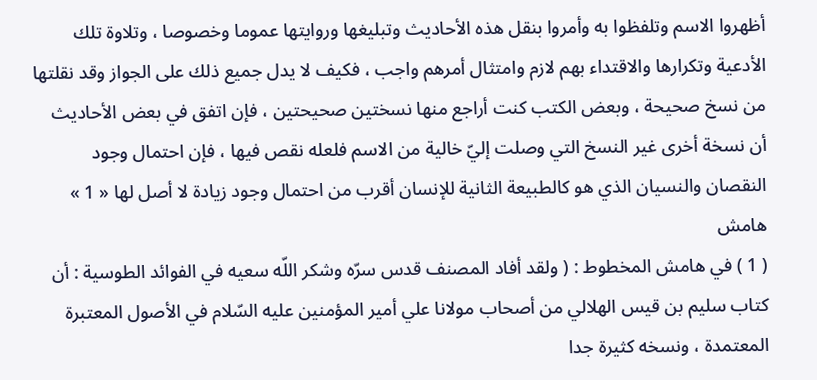أظهروا الاسم وتلفظوا به وأمروا بنقل هذه الأحاديث وتبليغها وروايتها عموما وخصوصا ، وتلاوة تلك الأدعية وتكرارها والاقتداء بهم لازم وامتثال أمرهم واجب ، فكيف لا يدل جميع ذلك على الجواز وقد نقلتها من نسخ صحيحة ، وبعض الكتب كنت أراجع منها نسختين صحيحتين ، فإن اتفق في بعض الأحاديث أن نسخة أخرى غير النسخ التي وصلت إليّ خالية من الاسم فلعله نقص فيها ، فإن احتمال وجود النقصان والنسيان الذي هو كالطبيعة الثانية للإنسان أقرب من احتمال وجود زيادة لا أصل لها « 1 »
هامش
( 1 ) في هامش المخطوط : ( ولقد أفاد المصنف قدس سرّه وشكر اللّه سعيه في الفوائد الطوسية : أن كتاب سليم بن قيس الهلالي من أصحاب مولانا علي أمير المؤمنين عليه السّلام في الأصول المعتبرة المعتمدة ، ونسخه كثيرة جدا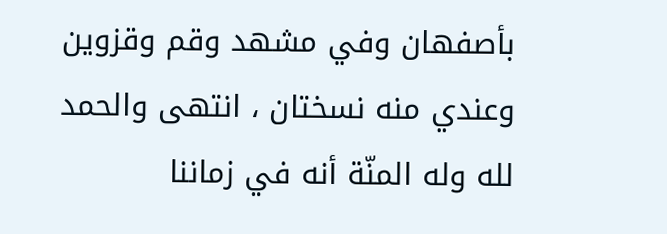بأصفهان وفي مشهد وقم وقزوين وعندي منه نسختان ، انتهى والحمد لله وله المنّة أنه في زماننا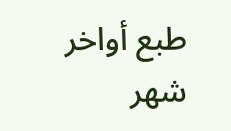طبع أواخر شهر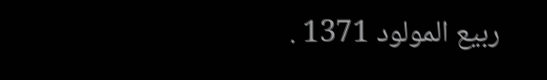ربيع المولود 1371 .